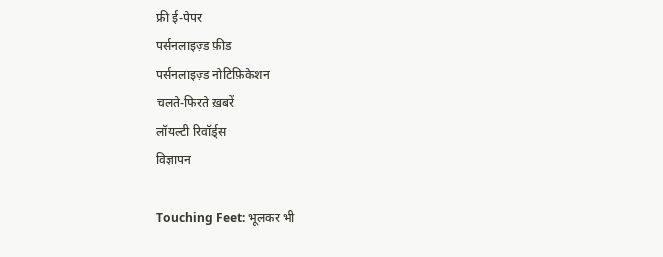फ्री ई-पेपर
पर्सनलाइज़्ड फ़ीड
पर्सनलाइज़्ड नोटिफ़िकेशन
चलते-फिरते ख़बरें
लॉयल्टी रिवॉर्ड्स
विज्ञापन

Touching Feet: भूलकर भी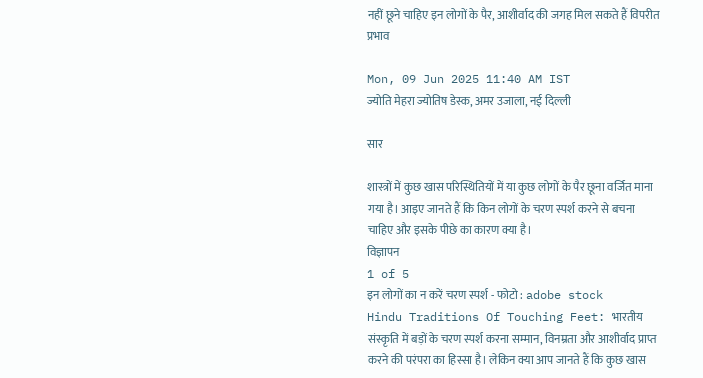नहीं छूने चाहिए इन लोगों के पैर, आशीर्वाद की जगह मिल सकते हैं विपरीत प्रभाव

Mon, 09 Jun 2025 11:40 AM IST
ज्योति मेहरा ज्योतिष डेस्क, अमर उजाला, नई दिल्ली

सार

शास्त्रों में कुछ खास परिस्थितियों में या कुछ लोगों के पैर छूना वर्जित माना गया है। आइए जानते हैं कि किन लोगों के चरण स्पर्श करने से बचना चाहिए और इसके पीछे का कारण क्या है।
विज्ञापन
1 of 5
इन लोगों का न करें चरण स्पर्श - फोटो : adobe stock
Hindu Traditions Of Touching Feet: भारतीय संस्कृति में बड़ों के चरण स्पर्श करना सम्मान, विनम्रता और आशीर्वाद प्राप्त करने की परंपरा का हिस्सा है। लेकिन क्या आप जानते हैं कि कुछ खास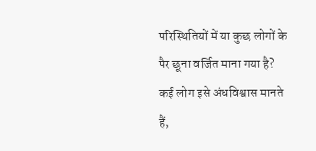परिस्थितियों में या कुछ लोगों के पैर छूना वर्जित माना गया है? कई लोग इसे अंधविश्वास मानते हैं,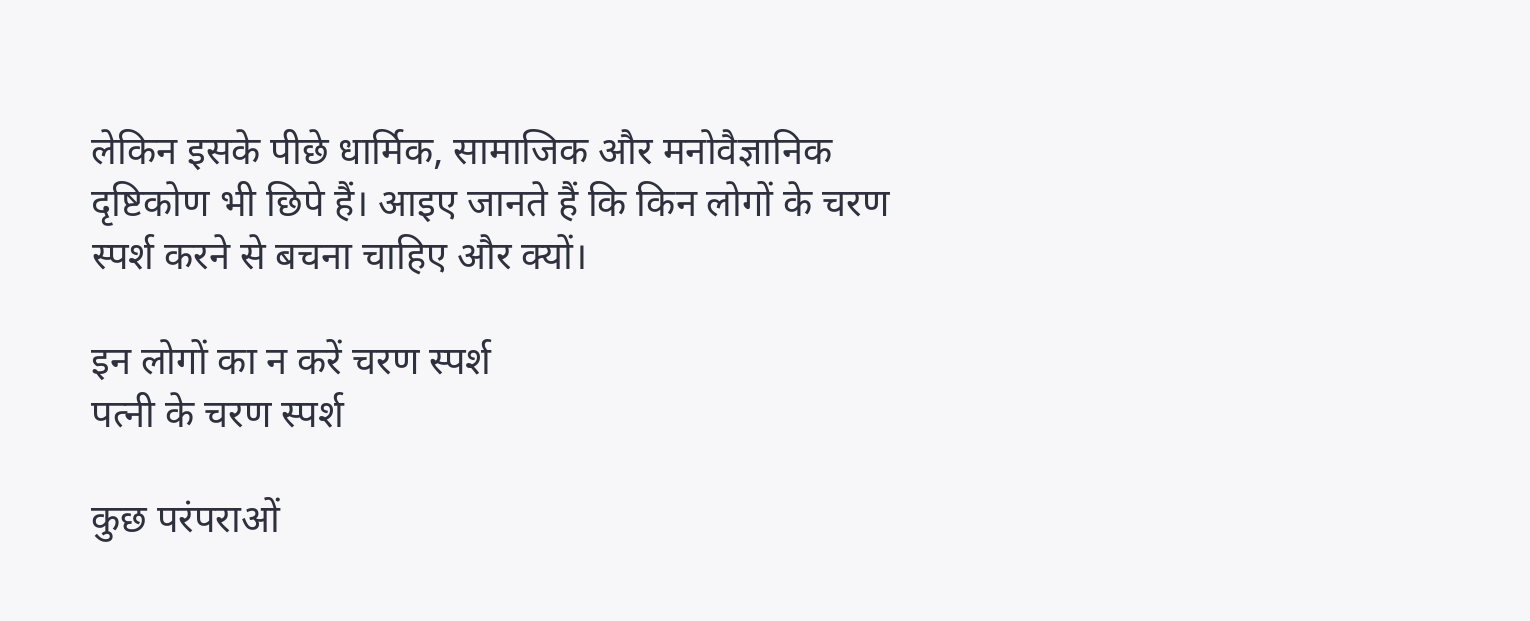लेकिन इसके पीछे धार्मिक, सामाजिक और मनोवैज्ञानिक दृष्टिकोण भी छिपे हैं। आइए जानते हैं कि किन लोगों के चरण स्पर्श करने से बचना चाहिए और क्यों।

इन लोगों का न करें चरण स्पर्श
पत्नी के चरण स्पर्श

कुछ परंपराओं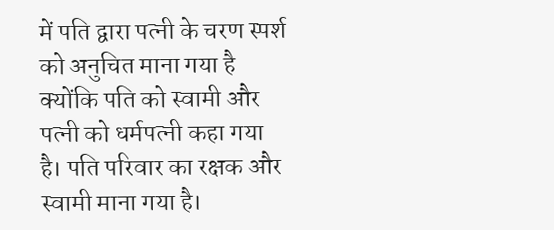में पति द्वारा पत्नी के चरण स्पर्श को अनुचित माना गया है क्योंकि पति को स्वामी और पत्नी को धर्मपत्नी कहा गया है। पति परिवार का रक्षक और स्वामी माना गया है।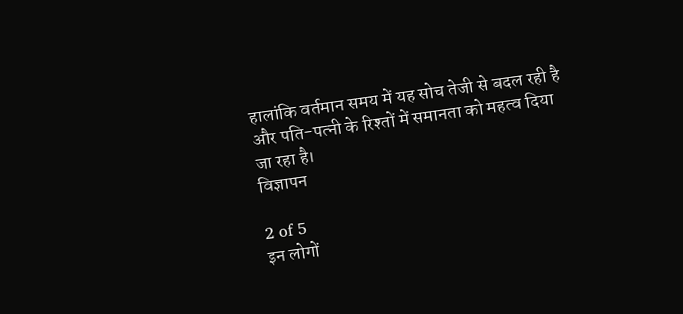हालांकि वर्तमान समय में यह सोच तेजी से बदल रही है और पति-पत्नी के रिश्तों में समानता को महत्व दिया जा रहा है।
विज्ञापन

2 of 5
इन लोगों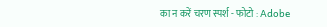का न करें चरण स्पर्श - फोटो : Adobe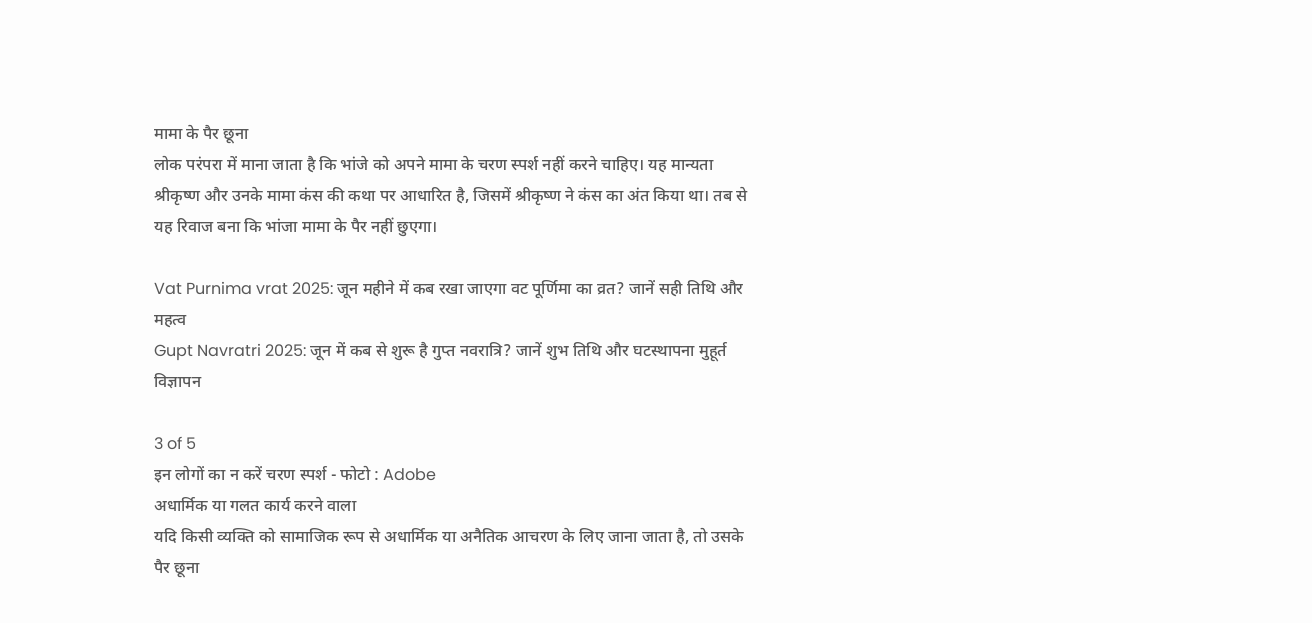मामा के पैर छूना
लोक परंपरा में माना जाता है कि भांजे को अपने मामा के चरण स्पर्श नहीं करने चाहिए। यह मान्यता श्रीकृष्ण और उनके मामा कंस की कथा पर आधारित है, जिसमें श्रीकृष्ण ने कंस का अंत किया था। तब से यह रिवाज बना कि भांजा मामा के पैर नहीं छुएगा।

Vat Purnima vrat 2025: जून महीने में कब रखा जाएगा वट पूर्णिमा का व्रत? जानें सही तिथि और महत्व
Gupt Navratri 2025: जून में कब से शुरू है गुप्त नवरात्रि? जानें शुभ तिथि और घटस्थापना मुहूर्त
विज्ञापन

3 of 5
इन लोगों का न करें चरण स्पर्श - फोटो : Adobe
अधार्मिक या गलत कार्य करने वाला
यदि किसी व्यक्ति को सामाजिक रूप से अधार्मिक या अनैतिक आचरण के लिए जाना जाता है, तो उसके पैर छूना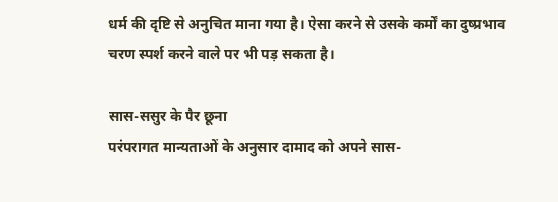धर्म की दृष्टि से अनुचित माना गया है। ऐसा करने से उसके कर्मों का दुष्प्रभाव चरण स्पर्श करने वाले पर भी पड़ सकता है।

सास-ससुर के पैर छूना
परंपरागत मान्यताओं के अनुसार दामाद को अपने सास-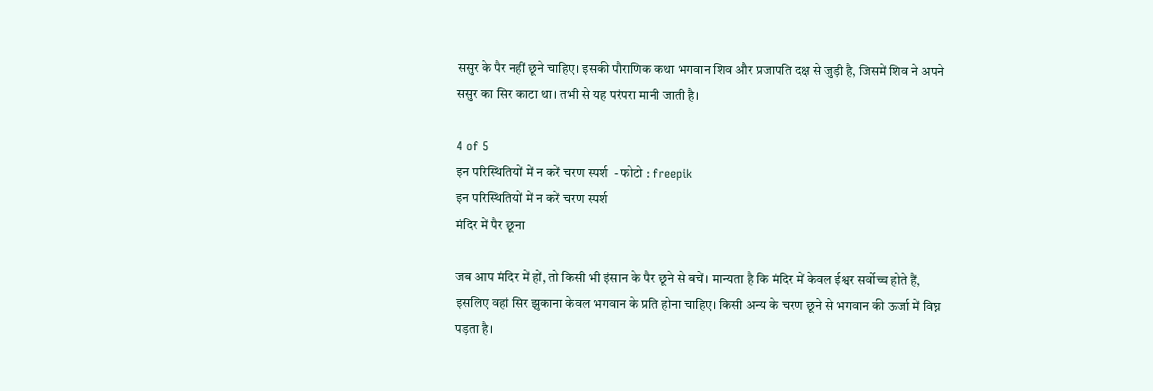ससुर के पैर नहीं छूने चाहिए। इसकी पौराणिक कथा भगवान शिव और प्रजापति दक्ष से जुड़ी है, जिसमें शिव ने अपने ससुर का सिर काटा था। तभी से यह परंपरा मानी जाती है।

4 of 5
इन परिस्थितियों में न करें चरण स्पर्श  - फोटो : freepik
इन परिस्थितियों में न करें चरण स्पर्श
मंदिर में पैर छूना

जब आप मंदिर में हों, तो किसी भी इंसान के पैर छूने से बचें। मान्यता है कि मंदिर में केवल ईश्वर सर्वोच्च होते हैं, इसलिए वहां सिर झुकाना केवल भगवान के प्रति होना चाहिए। किसी अन्य के चरण छूने से भगवान की ऊर्जा में विघ्न पड़ता है।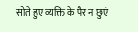सोते हुए व्यक्ति के पैर न छुएं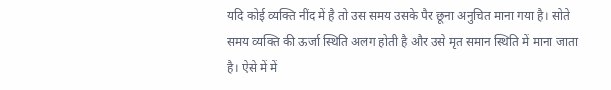यदि कोई व्यक्ति नींद में है तो उस समय उसके पैर छूना अनुचित माना गया है। सोते समय व्यक्ति की ऊर्जा स्थिति अलग होती है और उसे मृत समान स्थिति में माना जाता है। ऐसे में में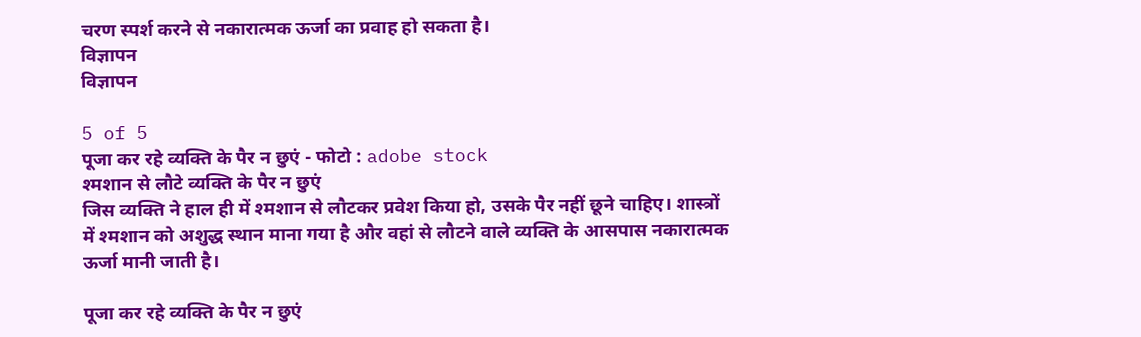चरण स्पर्श करने से नकारात्मक ऊर्जा का प्रवाह हो सकता है।
विज्ञापन
विज्ञापन

5 of 5
पूजा कर रहे व्यक्ति के पैर न छुएं - फोटो : adobe stock
श्मशान से लौटे व्यक्ति के पैर न छुएं
जिस व्यक्ति ने हाल ही में श्मशान से लौटकर प्रवेश किया हो, उसके पैर नहीं छूने चाहिए। शास्त्रों में श्मशान को अशुद्ध स्थान माना गया है और वहां से लौटने वाले व्यक्ति के आसपास नकारात्मक ऊर्जा मानी जाती है।

पूजा कर रहे व्यक्ति के पैर न छुएं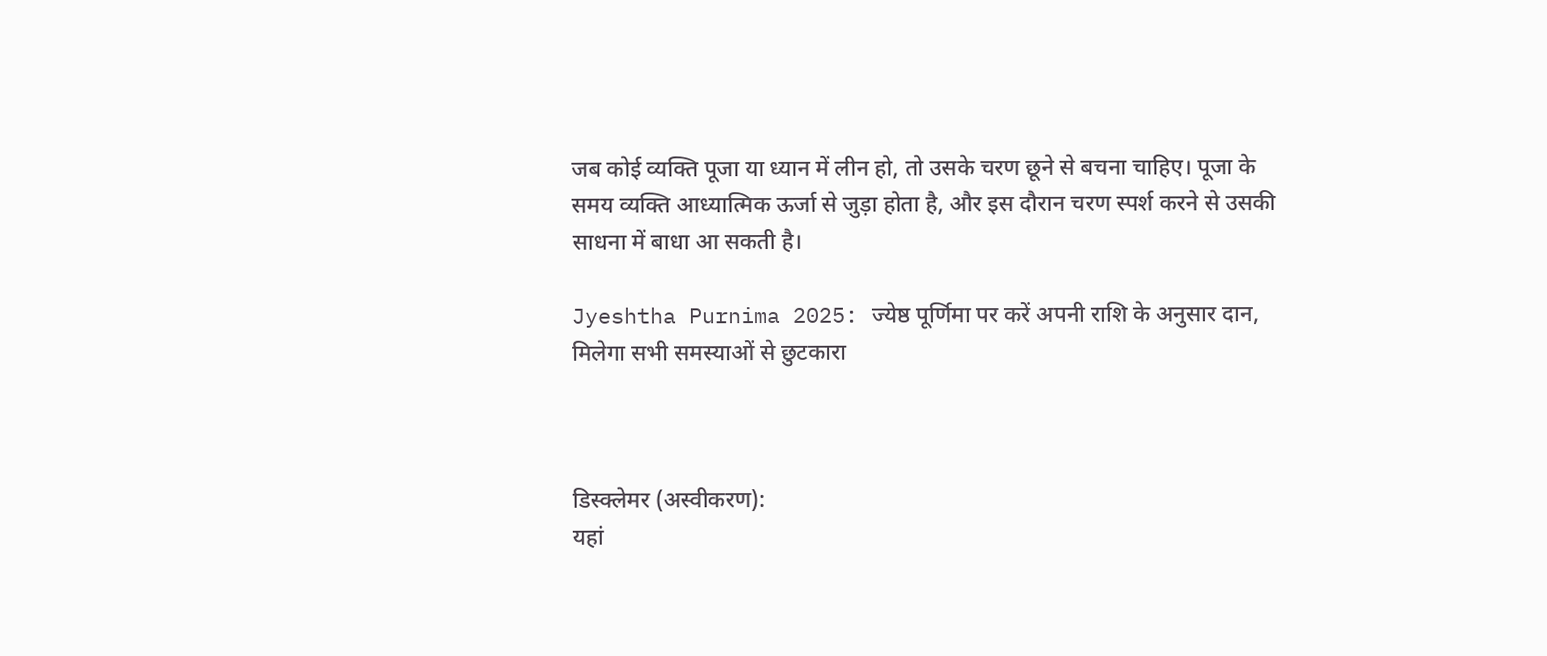जब कोई व्यक्ति पूजा या ध्यान में लीन हो, तो उसके चरण छूने से बचना चाहिए। पूजा के समय व्यक्ति आध्यात्मिक ऊर्जा से जुड़ा होता है, और इस दौरान चरण स्पर्श करने से उसकी साधना में बाधा आ सकती है।

Jyeshtha Purnima 2025: ज्येष्ठ पूर्णिमा पर करें अपनी राशि के अनुसार दान, मिलेगा सभी समस्याओं से छुटकारा



डिस्क्लेमर (अस्वीकरण):
यहां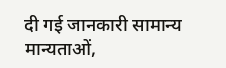दी गई जानकारी सामान्य मान्यताओं,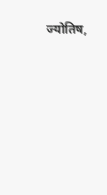ज्योतिष,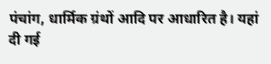पंचांग, धार्मिक ग्रंथों आदि पर आधारित है। यहां दी गई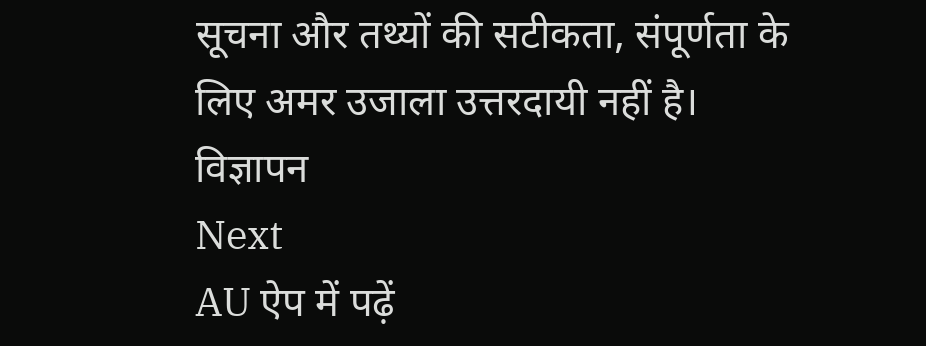सूचना और तथ्यों की सटीकता, संपूर्णता के लिए अमर उजाला उत्तरदायी नहीं है।
विज्ञापन
Next
AU ऐप में पढ़ें